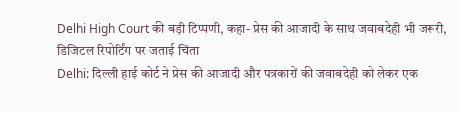Delhi High Court की बड़ी टिप्पणी, कहा- प्रेस की आजादी के साथ जवाबदेही भी जरूरी, डिजिटल रिपोर्टिंग पर जताई चिंता
Delhi: दिल्ली हाई कोर्ट ने प्रेस की आजादी और पत्रकारों की जवाबदेही को लेकर एक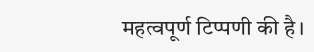महत्वपूर्ण टिप्पणी की है।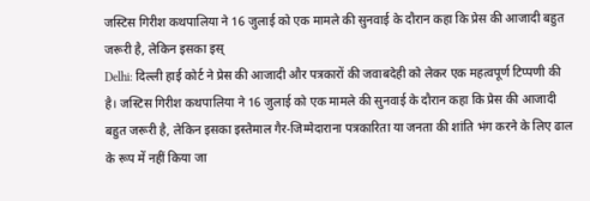जस्टिस गिरीश कथपालिया ने 16 जुलाई को एक मामले की सुनवाई के दौरान कहा कि प्रेस की आजादी बहुत जरूरी है, लेकिन इसका इस्
Delhi: दिल्ली हाई कोर्ट ने प्रेस की आजादी और पत्रकारों की जवाबदेही को लेकर एक महत्वपूर्ण टिप्पणी की है। जस्टिस गिरीश कथपालिया ने 16 जुलाई को एक मामले की सुनवाई के दौरान कहा कि प्रेस की आजादी बहुत जरूरी है, लेकिन इसका इस्तेमाल गैर-जिम्मेदाराना पत्रकारिता या जनता की शांति भंग करने के लिए ढाल के रूप में नहीं किया जा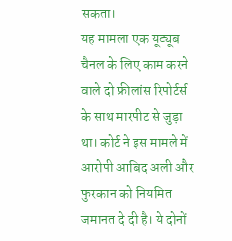सकता।
यह मामला एक यूट्यूब चैनल के लिए काम करने वाले दो फ्रीलांस रिपोर्टर्स के साथ मारपीट से जुड़ा था। कोर्ट ने इस मामले में आरोपी आबिद अली और फुरकान को नियमित जमानत दे दी है। ये दोनों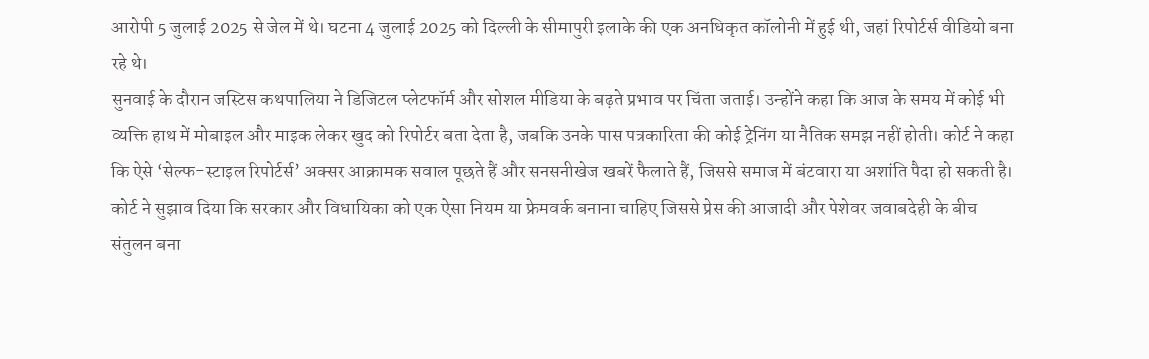आरोपी 5 जुलाई 2025 से जेल में थे। घटना 4 जुलाई 2025 को दिल्ली के सीमापुरी इलाके की एक अनधिकृत कॉलोनी में हुई थी, जहां रिपोर्टर्स वीडियो बना रहे थे।
सुनवाई के दौरान जस्टिस कथपालिया ने डिजिटल प्लेटफॉर्म और सोशल मीडिया के बढ़ते प्रभाव पर चिंता जताई। उन्होंने कहा कि आज के समय में कोई भी व्यक्ति हाथ में मोबाइल और माइक लेकर खुद को रिपोर्टर बता देता है, जबकि उनके पास पत्रकारिता की कोई ट्रेनिंग या नैतिक समझ नहीं होती। कोर्ट ने कहा कि ऐसे ‘सेल्फ-स्टाइल रिपोर्टर्स’ अक्सर आक्रामक सवाल पूछते हैं और सनसनीखेज खबरें फैलाते हैं, जिससे समाज में बंटवारा या अशांति पैदा हो सकती है।
कोर्ट ने सुझाव दिया कि सरकार और विधायिका को एक ऐसा नियम या फ्रेमवर्क बनाना चाहिए जिससे प्रेस की आजादी और पेशेवर जवाबदेही के बीच संतुलन बना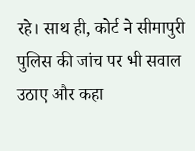रहे। साथ ही, कोर्ट ने सीमापुरी पुलिस की जांच पर भी सवाल उठाए और कहा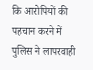कि आरोपियों की पहचान करने में पुलिस ने लापरवाही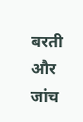बरती और जांच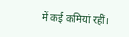में कई कमियां रहीं।